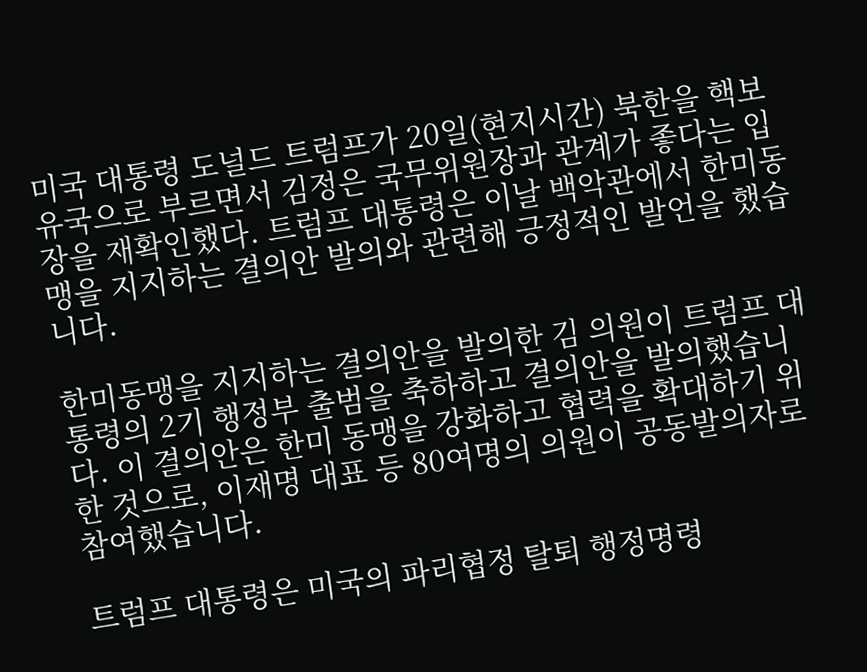미국 대통령 도널드 트럼프가 20일(현지시간) 북한을 핵보유국으로 부르면서 김정은 국무위원장과 관계가 좋다는 입장을 재확인했다. 트럼프 대통령은 이날 백악관에서 한미동맹을 지지하는 결의안 발의와 관련해 긍정적인 발언을 했습니다.

한미동맹을 지지하는 결의안을 발의한 김 의원이 트럼프 대통령의 2기 행정부 출범을 축하하고 결의안을 발의했습니다. 이 결의안은 한미 동맹을 강화하고 협력을 확대하기 위한 것으로, 이재명 대표 등 80여명의 의원이 공동발의자로 참여했습니다.

트럼프 대통령은 미국의 파리협정 탈퇴 행정명령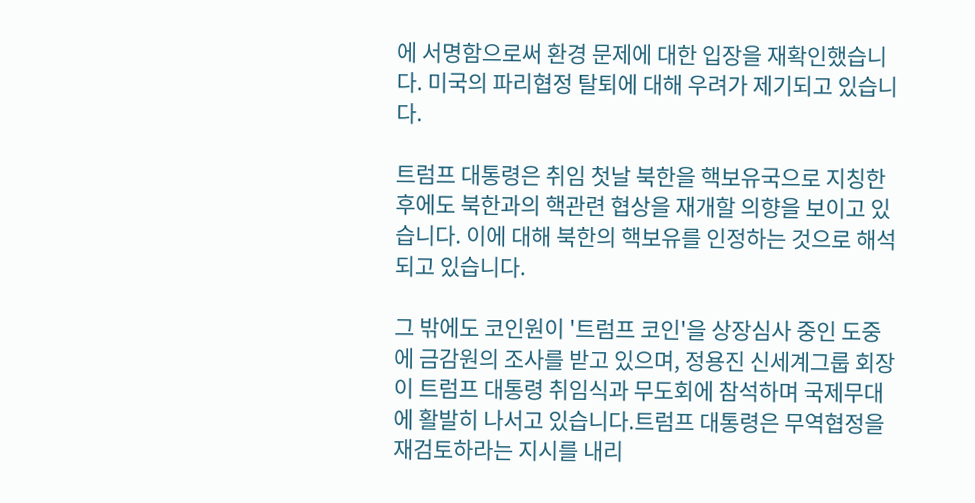에 서명함으로써 환경 문제에 대한 입장을 재확인했습니다. 미국의 파리협정 탈퇴에 대해 우려가 제기되고 있습니다.

트럼프 대통령은 취임 첫날 북한을 핵보유국으로 지칭한 후에도 북한과의 핵관련 협상을 재개할 의향을 보이고 있습니다. 이에 대해 북한의 핵보유를 인정하는 것으로 해석되고 있습니다.

그 밖에도 코인원이 '트럼프 코인'을 상장심사 중인 도중에 금감원의 조사를 받고 있으며, 정용진 신세계그룹 회장이 트럼프 대통령 취임식과 무도회에 참석하며 국제무대에 활발히 나서고 있습니다.트럼프 대통령은 무역협정을 재검토하라는 지시를 내리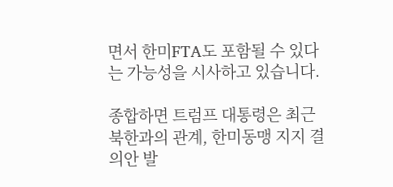면서 한미FTA도 포함될 수 있다는 가능성을 시사하고 있습니다.

종합하면 트럼프 대통령은 최근 북한과의 관계, 한미동맹 지지 결의안 발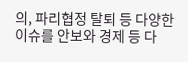의, 파리협정 탈퇴 등 다양한 이슈를 안보와 경제 등 다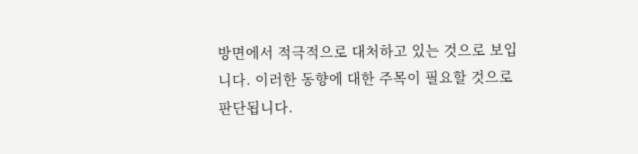방면에서 적극적으로 대처하고 있는 것으로 보입니다. 이러한 동향에 대한 주목이 필요할 것으로 판단됩니다.